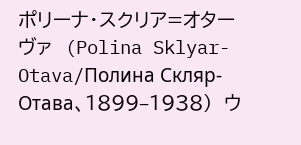ポリーナ・スクリア=オターヴァ  (Polina Sklyar-Otava/Полина Скляр-Отава、1899–1938)  ウ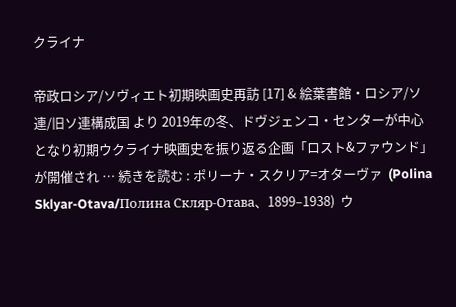クライナ

帝政ロシア/ソヴィエト初期映画史再訪 [17] & 絵葉書館・ロシア/ソ連/旧ソ連構成国 より 2019年の冬、ドヴジェンコ・センターが中心となり初期ウクライナ映画史を振り返る企画「ロスト&ファウンド」が開催され … 続きを読む : ポリーナ・スクリア=オターヴァ  (Polina Sklyar-Otava/Полина Скляр-Отава、1899–1938)  ウ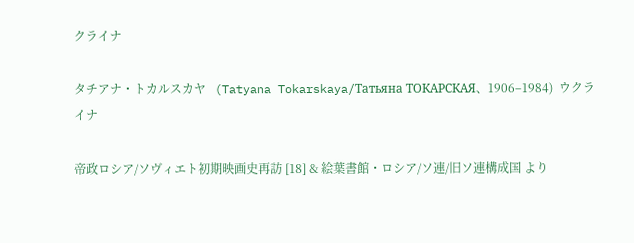クライナ

タチアナ・トカルスカヤ   (Tatyana Tokarskaya/Татьяна ТОКАРСКАЯ、1906–1984)  ウクライナ

帝政ロシア/ソヴィエト初期映画史再訪 [18] & 絵葉書館・ロシア/ソ連/旧ソ連構成国 より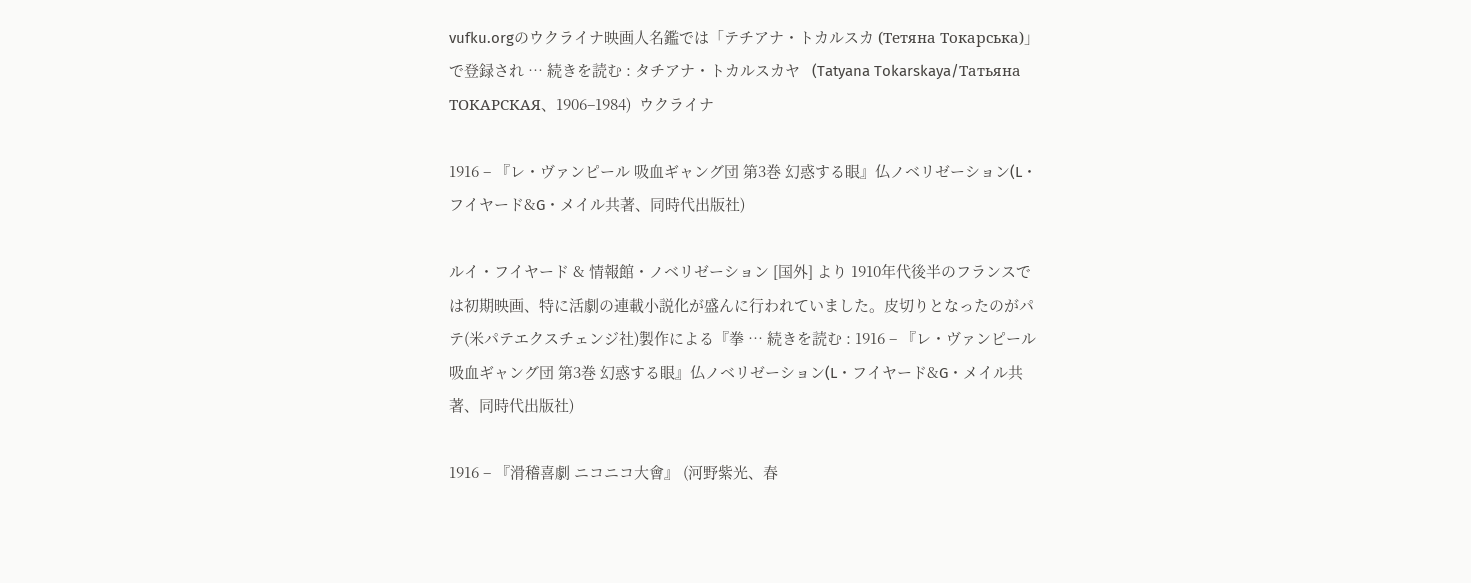vufku.orgのウクライナ映画人名鑑では「テチアナ・トカルスカ (Тетяна Токарська)」で登録され … 続きを読む : タチアナ・トカルスカヤ   (Tatyana Tokarskaya/Татьяна ТОКАРСКАЯ、1906–1984)  ウクライナ

1916 – 『レ・ヴァンピール 吸血ギャング団 第3巻 幻惑する眼』仏ノベリゼーション(L・フイヤード&G・メイル共著、同時代出版社)

ルイ・フイヤード & 情報館・ノベリゼーション [国外] より 1910年代後半のフランスでは初期映画、特に活劇の連載小説化が盛んに行われていました。皮切りとなったのがパテ(米パテエクスチェンジ社)製作による『拳 … 続きを読む : 1916 – 『レ・ヴァンピール 吸血ギャング団 第3巻 幻惑する眼』仏ノベリゼーション(L・フイヤード&G・メイル共著、同時代出版社)

1916 – 『滑稽喜劇 ニコニコ大會』 (河野紫光、春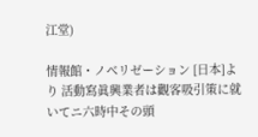江堂)

情報館・ノベリゼーション [日本]より 活動寫眞興業者は觀客吸引策に就いてニ六時中その頭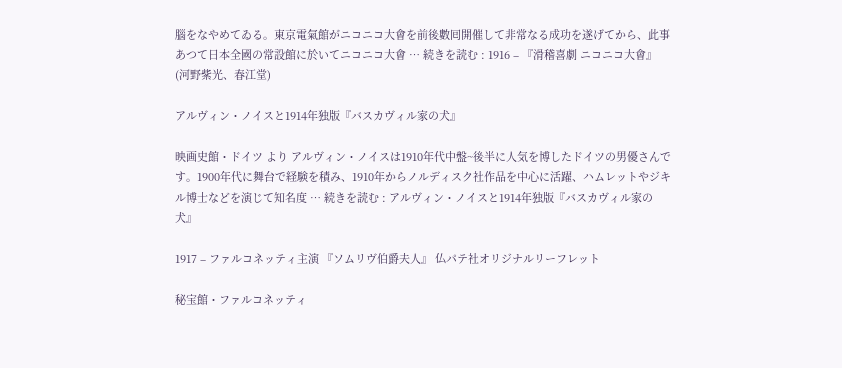腦をなやめてゐる。東京電氣館がニコニコ大會を前後數囘開催して非常なる成功を遂げてから、此事あつて日本全國の常設館に於いてニコニコ大會 … 続きを読む : 1916 – 『滑稽喜劇 ニコニコ大會』 (河野紫光、春江堂)

アルヴィン・ノイスと1914年独版『バスカヴィル家の犬』

映画史館・ドイツ より アルヴィン・ノイスは1910年代中盤~後半に人気を博したドイツの男優さんです。1900年代に舞台で経験を積み、1910年からノルディスク社作品を中心に活躍、ハムレットやジキル博士などを演じて知名度 … 続きを読む : アルヴィン・ノイスと1914年独版『バスカヴィル家の犬』

1917 – ファルコネッティ主演 『ソムリヴ伯爵夫人』 仏パテ社オリジナルリーフレット

秘宝館・ファルコネッティ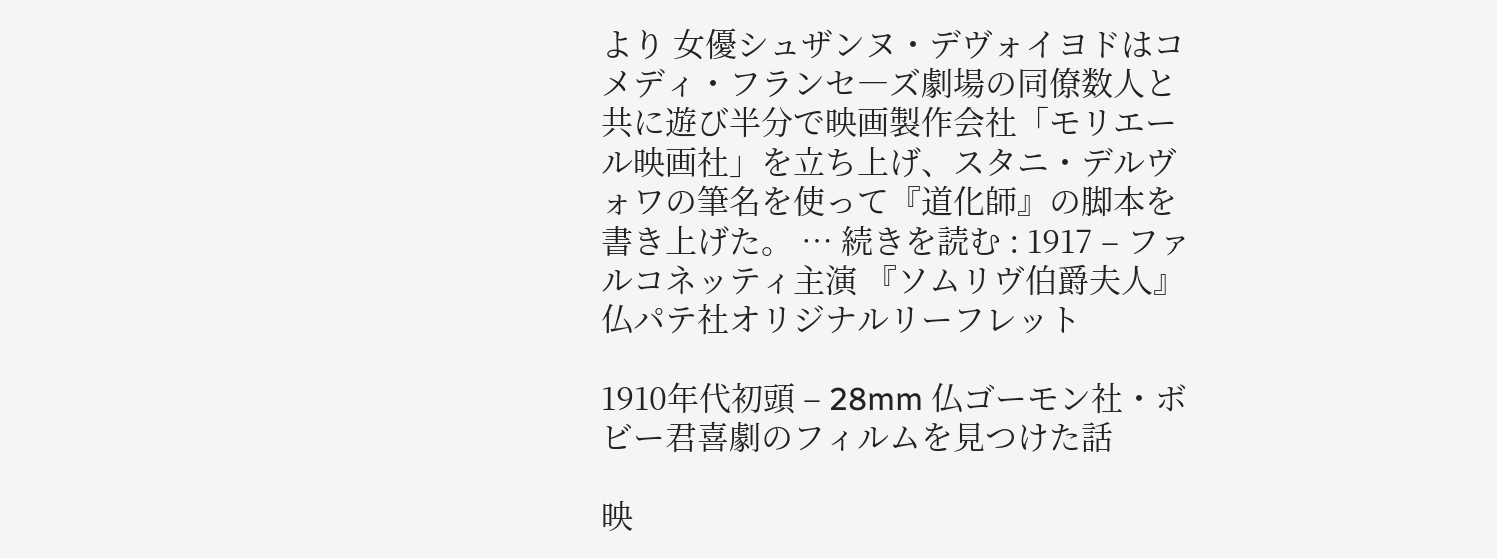より 女優シュザンヌ・デヴォイヨドはコメディ・フランセ―ズ劇場の同僚数人と共に遊び半分で映画製作会社「モリエール映画社」を立ち上げ、スタニ・デルヴォワの筆名を使って『道化師』の脚本を書き上げた。 … 続きを読む : 1917 – ファルコネッティ主演 『ソムリヴ伯爵夫人』 仏パテ社オリジナルリーフレット

1910年代初頭 – 28mm 仏ゴーモン社・ボビー君喜劇のフィルムを見つけた話

映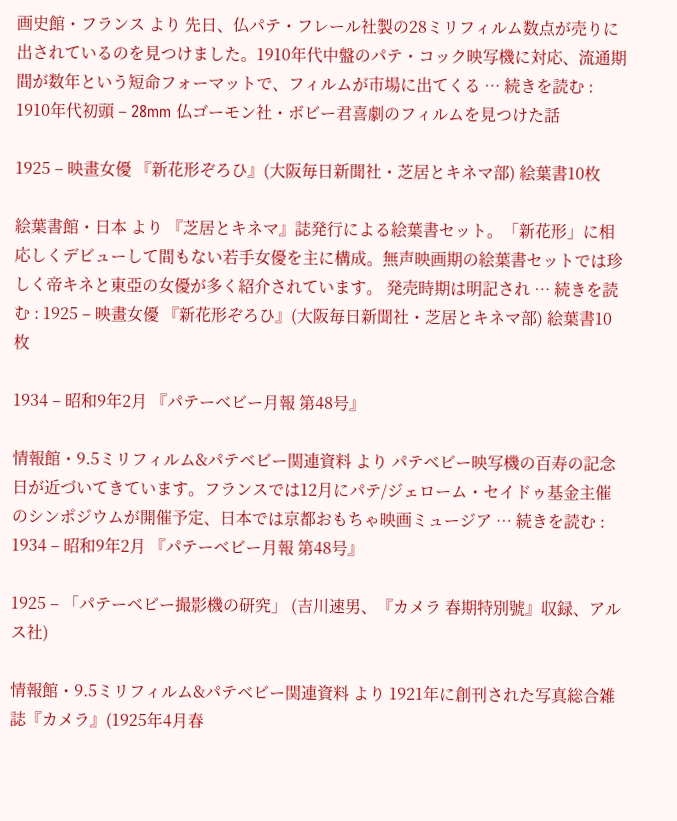画史館・フランス より 先日、仏パテ・フレール社製の28ミリフィルム数点が売りに出されているのを見つけました。1910年代中盤のパテ・コック映写機に対応、流通期間が数年という短命フォーマットで、フィルムが市場に出てくる … 続きを読む : 1910年代初頭 – 28mm 仏ゴーモン社・ボビー君喜劇のフィルムを見つけた話

1925 – 映畫女優 『新花形ぞろひ』(大阪毎日新聞社・芝居とキネマ部) 絵葉書10枚

絵葉書館・日本 より 『芝居とキネマ』誌発行による絵葉書セット。「新花形」に相応しくデビューして間もない若手女優を主に構成。無声映画期の絵葉書セットでは珍しく帝キネと東亞の女優が多く紹介されています。 発売時期は明記され … 続きを読む : 1925 – 映畫女優 『新花形ぞろひ』(大阪毎日新聞社・芝居とキネマ部) 絵葉書10枚

1934 – 昭和9年2月 『パテーベビー月報 第48号』

情報館・9.5ミリフィルム&パテベビー関連資料 より パテベビー映写機の百寿の記念日が近づいてきています。フランスでは12月にパテ/ジェローム・セイドゥ基金主催のシンポジウムが開催予定、日本では京都おもちゃ映画ミュージア … 続きを読む : 1934 – 昭和9年2月 『パテーベビー月報 第48号』

1925 – 「パテーベビー撮影機の研究」 (吉川速男、『カメラ 春期特別號』収録、アルス社)

情報館・9.5ミリフィルム&パテベビー関連資料 より 1921年に創刊された写真総合雑誌『カメラ』(1925年4月春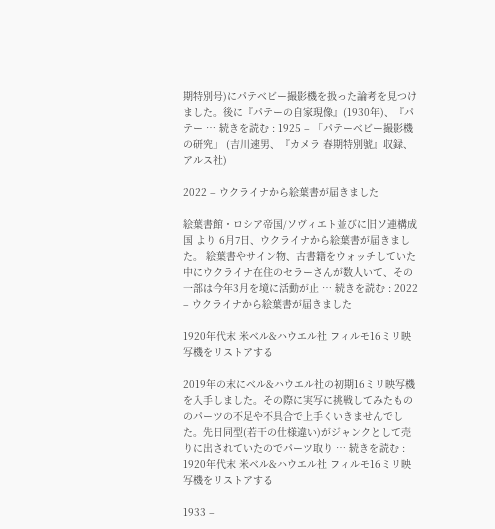期特別号)にパテベビー撮影機を扱った論考を見つけました。後に『パテーの自家現像』(1930年)、『パテー … 続きを読む : 1925 – 「パテーベビー撮影機の研究」 (吉川速男、『カメラ 春期特別號』収録、アルス社)

2022 – ウクライナから絵葉書が届きました

絵葉書館・ロシア帝国/ソヴィエト並びに旧ソ連構成国 より 6月7日、ウクライナから絵葉書が届きました。 絵葉書やサイン物、古書籍をウォッチしていた中にウクライナ在住のセラーさんが数人いて、その一部は今年3月を境に活動が止 … 続きを読む : 2022 – ウクライナから絵葉書が届きました

1920年代末 米ベル&ハウエル社 フィルモ16ミリ映写機をリストアする

2019年の末にベル&ハウエル社の初期16ミリ映写機を入手しました。その際に実写に挑戦してみたもののパーツの不足や不具合で上手くいきませんでした。先日同型(若干の仕様違い)がジャンクとして売りに出されていたのでパーツ取り … 続きを読む : 1920年代末 米ベル&ハウエル社 フィルモ16ミリ映写機をリストアする

1933 –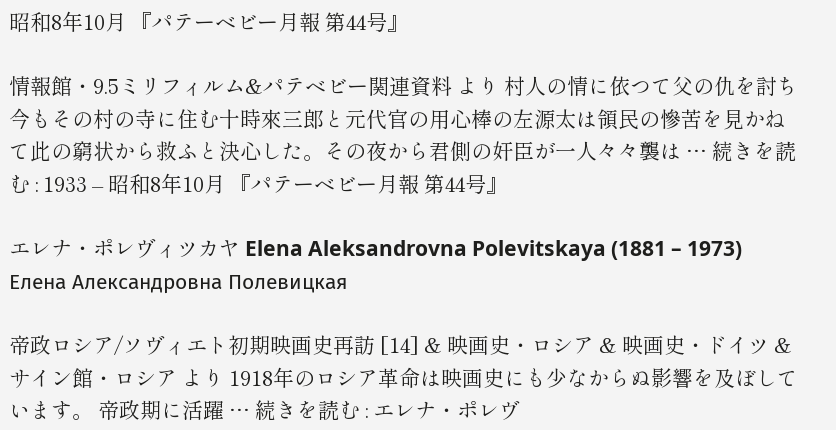昭和8年10月 『パテーベビー月報 第44号』

情報館・9.5ミリフィルム&パテベビー関連資料 より 村人の情に依つて父の仇を討ち今もその村の寺に住む十時來三郎と元代官の用心棒の左源太は領民の慘苦を見かねて此の窮状から救ふと決心した。その夜から君側の奸臣が一人々々襲は … 続きを読む : 1933 – 昭和8年10月 『パテーベビー月報 第44号』

エレナ・ポレヴィツカヤ Elena Aleksandrovna Polevitskaya (1881 – 1973) Елена Александровна Полевицкая

帝政ロシア/ソヴィエト初期映画史再訪 [14] & 映画史・ロシア & 映画史・ドイツ & サイン館・ロシア より 1918年のロシア革命は映画史にも少なからぬ影響を及ぼしています。 帝政期に活躍 … 続きを読む : エレナ・ポレヴ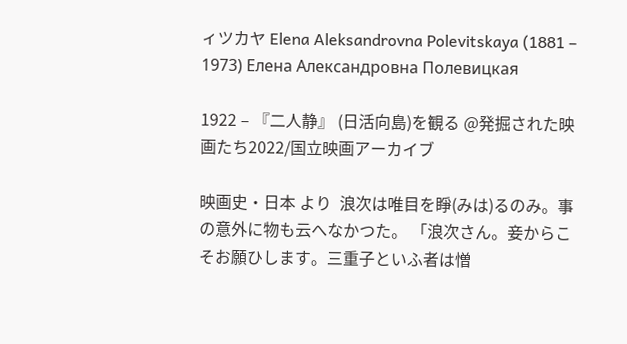ィツカヤ Elena Aleksandrovna Polevitskaya (1881 – 1973) Елена Александровна Полевицкая

1922 – 『二人静』 (日活向島)を観る @発掘された映画たち2022/国立映画アーカイブ

映画史・日本 より  浪次は唯目を睜(みは)るのみ。事の意外に物も云へなかつた。 「浪次さん。妾からこそお願ひします。三重子といふ者は憎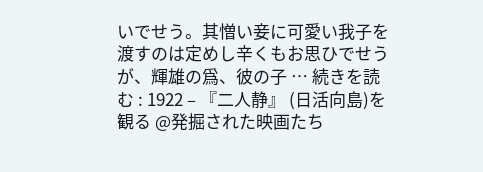いでせう。其憎い妾に可愛い我子を渡すのは定めし辛くもお思ひでせうが、輝雄の爲、彼の子 … 続きを読む : 1922 – 『二人静』 (日活向島)を観る @発掘された映画たち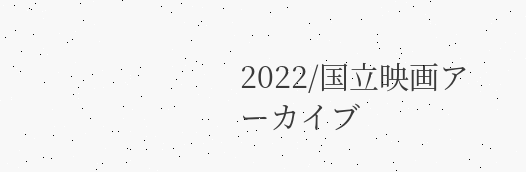2022/国立映画アーカイブ